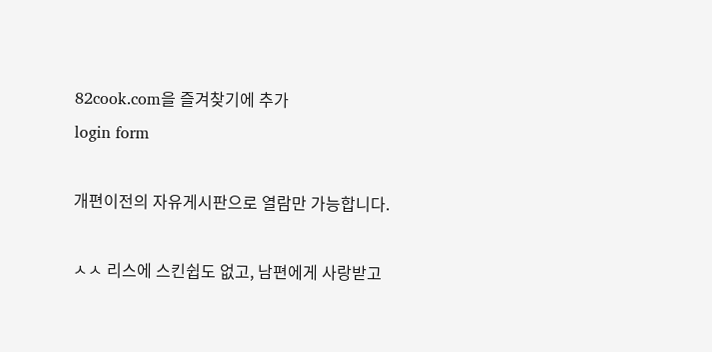82cook.com을 즐겨찾기에 추가
login form

개편이전의 자유게시판으로 열람만 가능합니다.

ㅅㅅ 리스에 스킨쉽도 없고, 남편에게 사랑받고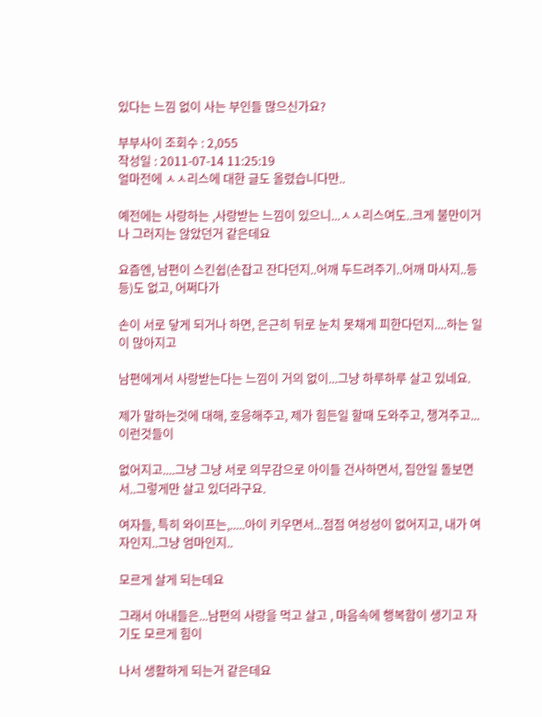있다는 느낌 없이 사는 부인들 많으신가요?

부부사이 조회수 : 2,055
작성일 : 2011-07-14 11:25:19
얼마전에 ㅅㅅ리스에 대한 글도 올렸습니다만..

예전에는 사랑하는 ,사랑받는 느낌이 있으니...ㅅㅅ리스여도..크게 불만이거나 그러지는 않았던거 같은데요

요즘엔, 남편이 스킨쉽(손잡고 잔다던지..어깨 두드려주기..어깨 마사지..등등)도 없고, 어쩌다가

손이 서로 닿게 되거나 하면, 은근히 뒤로 눈치 못채게 피한다던지....하는 일이 많아지고

남편에게서 사랑받는다는 느낌이 거의 없이...그냥 하루하루 살고 있네요.

제가 말하는것에 대해, 호응해주고, 제가 힘든일 할때 도와주고, 챙겨주고...이런것들이

없어지고....그냥 그냥 서로 의무감으로 아이들 건사하면서, 집안일 돌보면서..그렇게만 살고 있더라구요.

여자들, 특히 와이프는,.....아이 키우면서...점점 여성성이 없어지고, 내가 여자인지..그냥 엄마인지..

모르게 살게 되는데요

그래서 아내들은...남편의 사랑을 먹고 살고 , 마음속에 행복함이 생기고 자기도 모르게 힘이

나서 생활하게 되는거 같은데요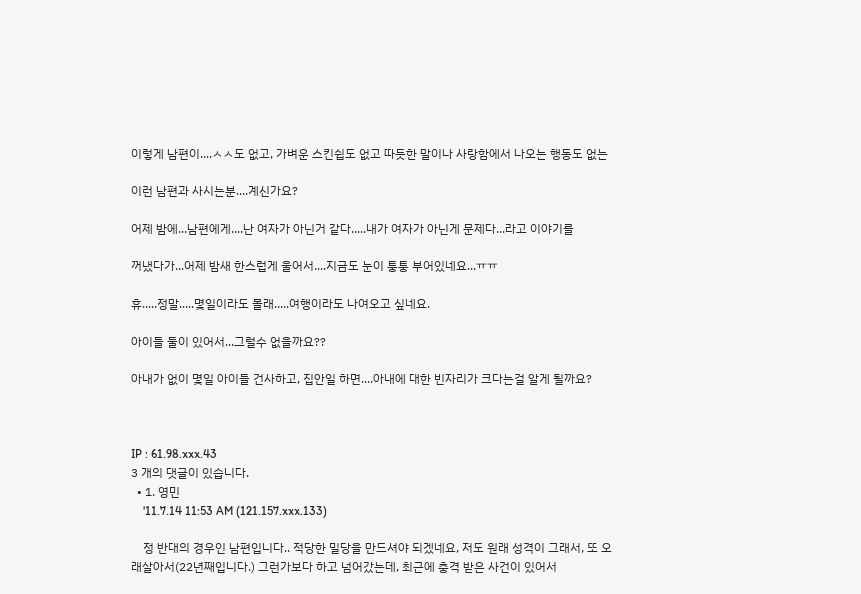이렇게 남편이....ㅅㅅ도 없고, 가벼운 스킨쉽도 없고 따듯한 말이나 사랑함에서 나오는 행동도 없는

이런 남편과 사시는분....계신가요?

어제 밤에...남편에게....난 여자가 아닌거 같다.....내가 여자가 아닌게 문제다...라고 이야기를

꺼냈다가...어제 밤새 한스럽게 울어서....지금도 눈이 퉁퉁 부어있네요...ㅠㅠ

휴.....정말.....몇일이라도 몰래.....여행이라도 나여오고 싶네요.

아이들 둘이 있어서...그럴수 없을까요??

아내가 없이 몇일 아이들 건사하고, 집안일 하면....아내에 대한 빈자리가 크다는걸 알게 될까요?



IP : 61.98.xxx.43
3 개의 댓글이 있습니다.
  • 1. 영민
    '11.7.14 11:53 AM (121.157.xxx.133)

    정 반대의 경우인 남편입니다.. 적당한 밀당을 만드셔야 되겠네요, 저도 원래 성격이 그래서, 또 오래살아서(22년째입니다.) 그런가보다 하고 넘어갔는데, 최근에 충격 받은 사건이 있어서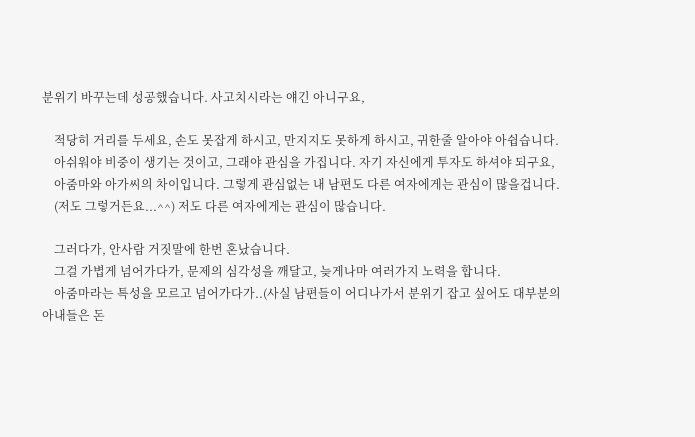분위기 바꾸는데 성공했습니다. 사고치시라는 얘긴 아니구요,

    적당히 거리를 두세요, 손도 못잡게 하시고, 만지지도 못하게 하시고, 귀한줄 알아야 아쉽습니다.
    아쉬워야 비중이 생기는 것이고, 그래야 관심을 가집니다. 자기 자신에게 투자도 하셔야 되구요,
    아줌마와 아가씨의 차이입니다. 그렇게 관심없는 내 남편도 다른 여자에게는 관심이 많을겁니다.
    (저도 그렇거든요...^^) 저도 다른 여자에게는 관심이 많습니다.

    그러다가, 안사람 거짓말에 한번 혼났습니다.
    그걸 가볍게 넘어가다가, 문제의 심각성을 깨달고, 늦게나마 여러가지 노력을 합니다.
    아줌마라는 특성을 모르고 넘어가다가..(사실 남편들이 어디나가서 분위기 잡고 싶어도 대부분의 아내들은 돈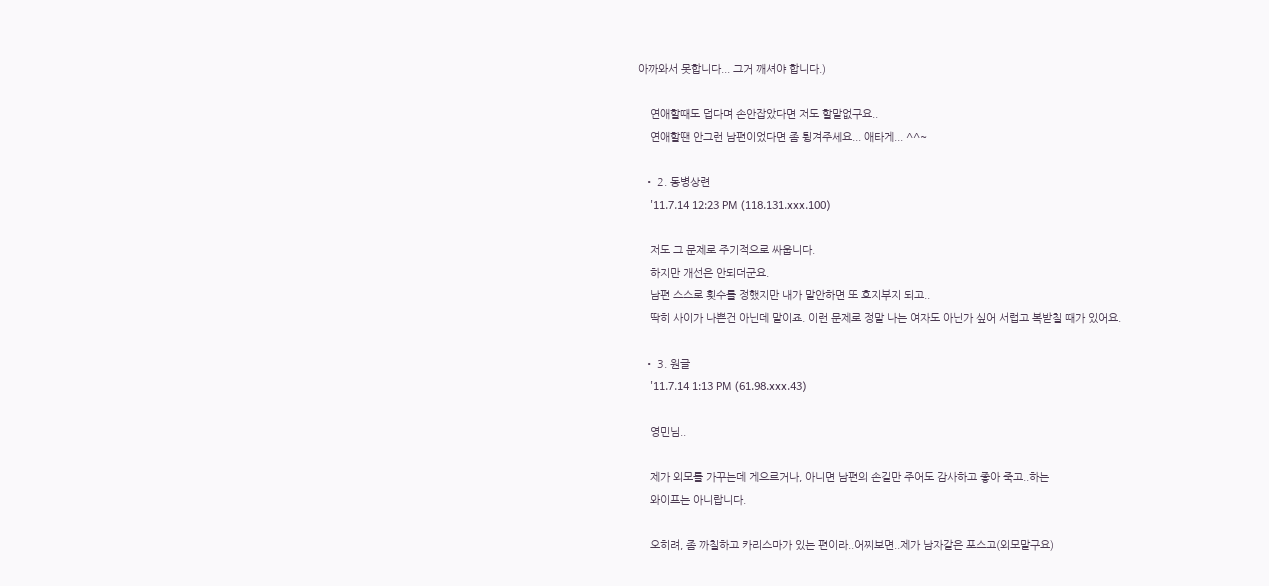아까와서 못합니다... 그거 깨셔야 합니다.)

    연애할때도 덥다며 손안잡았다면 저도 할말없구요..
    연애할땐 안그런 남편이었다면 좀 튕겨주세요... 애타게... ^^~

  • 2. 동병상련
    '11.7.14 12:23 PM (118.131.xxx.100)

    저도 그 문제로 주기적으로 싸웁니다.
    하지만 개선은 안되더군요.
    남편 스스로 횟수를 정했지만 내가 말안하면 또 흐지부지 되고..
    딱히 사이가 나쁜건 아닌데 말이죠. 이런 문제로 정말 나는 여자도 아닌가 싶어 서럽고 복받칠 때가 있어요.

  • 3. 원글
    '11.7.14 1:13 PM (61.98.xxx.43)

    영민님..

    제가 외모를 가꾸는데 게으르거나, 아니면 남편의 손길만 주어도 감사하고 좋아 죽고..하는
    와이프는 아니랍니다.

    오히려, 좀 까칠하고 카리스마가 있는 편이라..어찌보면..제가 남자같은 포스고(외모말구요)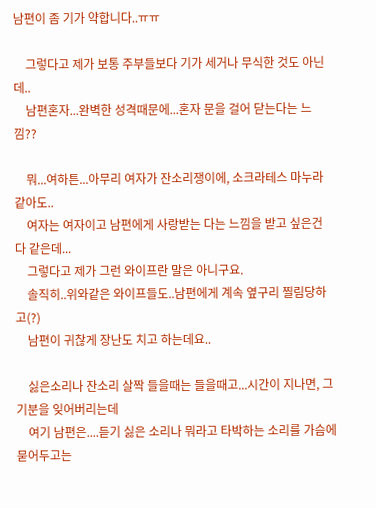남편이 좀 기가 약합니다..ㅠㅠ

    그렇다고 제가 보통 주부들보다 기가 세거나 무식한 것도 아닌데..
    남편혼자...완벽한 성격때문에...혼자 문을 걸어 닫는다는 느낌??

    뭐...여하튼...아무리 여자가 잔소리쟁이에, 소크라테스 마누라 같아도..
    여자는 여자이고 남편에게 사랑받는 다는 느낌을 받고 싶은건 다 같은데...
    그렇다고 제가 그런 와이프란 말은 아니구요.
    솔직히..위와같은 와이프들도..남편에게 계속 옆구리 찔림당하고(?)
    남편이 귀찮게 장난도 치고 하는데요..

    싫은소리나 잔소리 살짝 들을때는 들을때고...시간이 지나면, 그 기분을 잊어버리는데
    여기 남편은....듣기 싫은 소리나 뭐라고 타박하는 소리를 가슴에 묻어두고는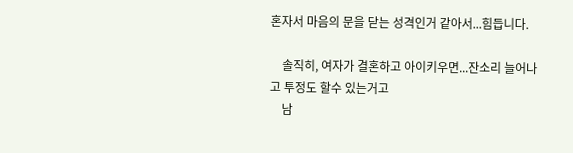혼자서 마음의 문을 닫는 성격인거 같아서...힘듭니다.

    솔직히, 여자가 결혼하고 아이키우면...잔소리 늘어나고 투정도 할수 있는거고
    남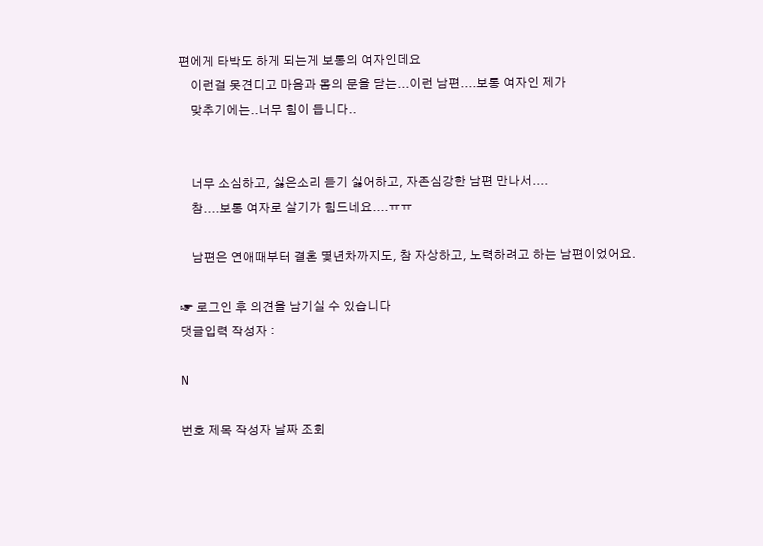편에게 타박도 하게 되는게 보통의 여자인데요
    이런걸 못견디고 마음과 몸의 문을 닫는...이런 남편....보통 여자인 제가
    맞추기에는..너무 힘이 듭니다..


    너무 소심하고, 싫은소리 듣기 싫어하고, 자존심강한 남편 만나서....
    참....보통 여자로 살기가 힘드네요....ㅠㅠ

    남편은 연애때부터 결혼 몇년차까지도, 참 자상하고, 노력하려고 하는 남편이었어요.

☞ 로그인 후 의견을 남기실 수 있습니다
댓글입력 작성자 :

N

번호 제목 작성자 날짜 조회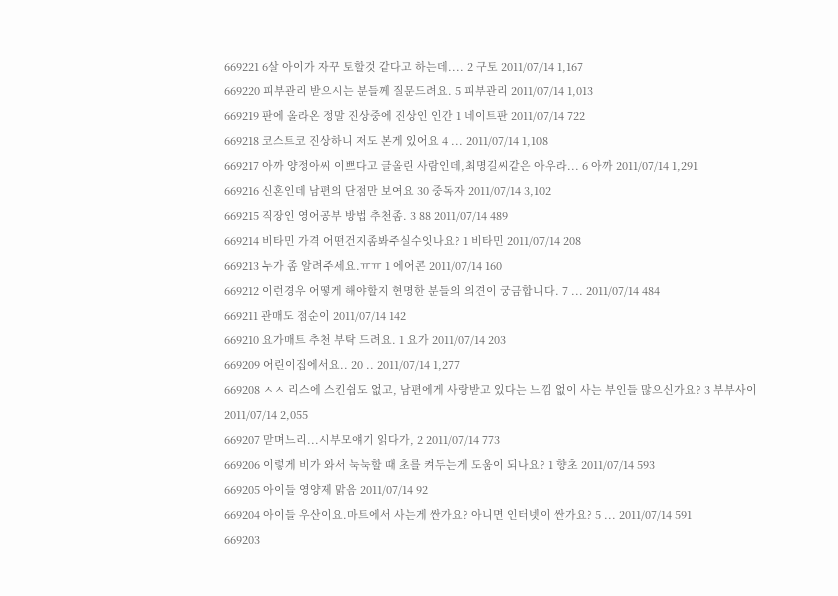669221 6살 아이가 자꾸 토할것 같다고 하는데.... 2 구토 2011/07/14 1,167
669220 피부관리 받으시는 분들께 질문드려요. 5 피부관리 2011/07/14 1,013
669219 판에 올라온 정말 진상중에 진상인 인간 1 네이트판 2011/07/14 722
669218 코스트코 진상하니 저도 본게 있어요 4 ... 2011/07/14 1,108
669217 아까 양정아씨 이쁘다고 글올린 사람인데,최명길씨같은 아우라... 6 아까 2011/07/14 1,291
669216 신혼인데 남편의 단점만 보여요 30 중독자 2011/07/14 3,102
669215 직장인 영어공부 방법 추천좀. 3 88 2011/07/14 489
669214 비타민 가격 어떤건지좀봐주실수잇나요? 1 비타민 2011/07/14 208
669213 누가 좀 알려주세요.ㅠㅠ 1 에어콘 2011/07/14 160
669212 이런경우 어떻게 해야할지 현명한 분들의 의견이 궁금합니다. 7 ... 2011/07/14 484
669211 관매도 점순이 2011/07/14 142
669210 요가매트 추천 부탁 드려요. 1 요가 2011/07/14 203
669209 어린이집에서요.. 20 .. 2011/07/14 1,277
669208 ㅅㅅ 리스에 스킨쉽도 없고, 남편에게 사랑받고 있다는 느낌 없이 사는 부인들 많으신가요? 3 부부사이 2011/07/14 2,055
669207 맏며느리...시부모얘기 읽다가, 2 2011/07/14 773
669206 이렇게 비가 와서 눅눅할 때 초를 켜두는게 도움이 되나요? 1 향초 2011/07/14 593
669205 아이들 영양제 맑음 2011/07/14 92
669204 아이들 우산이요.마트에서 사는게 싼가요? 아니면 인터넷이 싼가요? 5 ... 2011/07/14 591
669203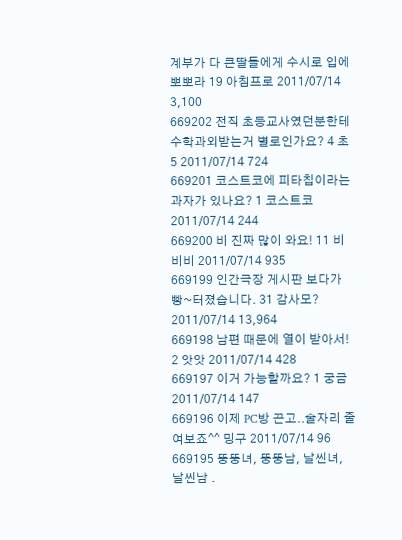계부가 다 큰딸들에게 수시로 입에 뽀뽀라 19 아침프로 2011/07/14 3,100
669202 전직 초등교사였던분한테 수학과외받는거 별로인가요? 4 초5 2011/07/14 724
669201 코스트코에 피타칩이라는 과자가 있나요? 1 코스트코 2011/07/14 244
669200 비 진짜 많이 와요! 11 비비비 2011/07/14 935
669199 인간극장 게시판 보다가 빵~터졌습니다. 31 감사모? 2011/07/14 13,964
669198 남편 때문에 열이 받아서! 2 앗앗 2011/07/14 428
669197 이거 가능할까요? 1 궁금 2011/07/14 147
669196 이제 PC방 끈고..술자리 줄여보죠^^ 밍구 2011/07/14 96
669195 뚱뚱녀, 뚱뚱남, 날씬녀, 날씬남 .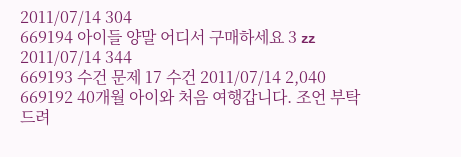2011/07/14 304
669194 아이들 양말 어디서 구매하세요 3 zz 2011/07/14 344
669193 수건 문제 17 수건 2011/07/14 2,040
669192 40개월 아이와 처음 여행갑니다. 조언 부탁드려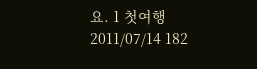요. 1 첫여행 2011/07/14 182